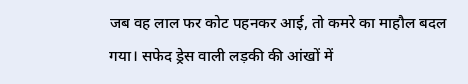जब वह लाल फर कोट पहनकर आई, तो कमरे का माहौल बदल गया। सफेद ड्रेस वाली लड़की की आंखों में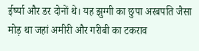ईर्ष्या और डर दोनों थे। यह झुग्गी का छुपा अरबपति जैसा मोड़ था जहां अमीरी और गरीबी का टकराव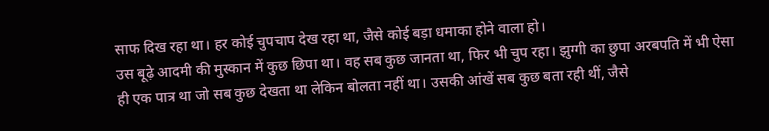साफ दिख रहा था। हर कोई चुपचाप देख रहा था, जैसे कोई बड़ा धमाका होने वाला हो।
उस बूढ़े आदमी की मुस्कान में कुछ छिपा था। वह सब कुछ जानता था, फिर भी चुप रहा। झुग्गी का छुपा अरबपति में भी ऐसा ही एक पात्र था जो सब कुछ देखता था लेकिन बोलता नहीं था। उसकी आंखें सब कुछ बता रही थीं, जैसे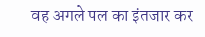वह अगले पल का इंतजार कर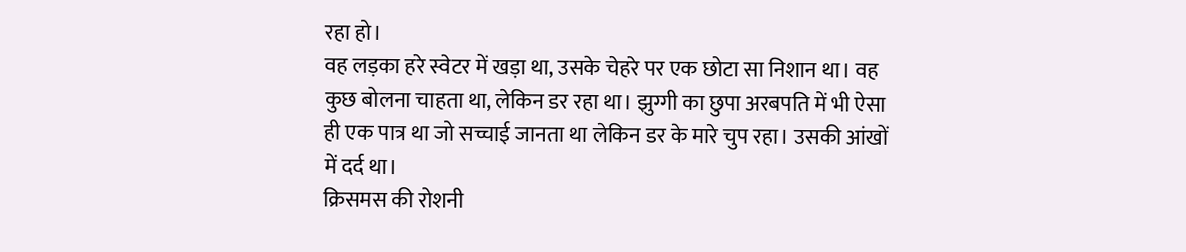रहा हो।
वह लड़का हरे स्वेटर में खड़ा था, उसके चेहरे पर एक छोटा सा निशान था। वह कुछ बोलना चाहता था, लेकिन डर रहा था। झुग्गी का छुपा अरबपति में भी ऐसा ही एक पात्र था जो सच्चाई जानता था लेकिन डर के मारे चुप रहा। उसकी आंखों में दर्द था।
क्रिसमस की रोशनी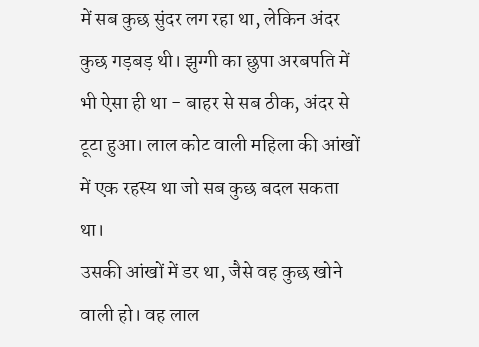में सब कुछ सुंदर लग रहा था, लेकिन अंदर कुछ गड़बड़ थी। झुग्गी का छुपा अरबपति में भी ऐसा ही था - बाहर से सब ठीक, अंदर से टूटा हुआ। लाल कोट वाली महिला की आंखों में एक रहस्य था जो सब कुछ बदल सकता था।
उसकी आंखों में डर था, जैसे वह कुछ खोने वाली हो। वह लाल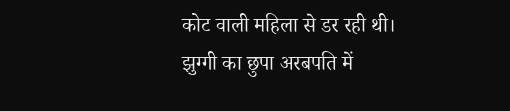कोट वाली महिला से डर रही थी। झुग्गी का छुपा अरबपति में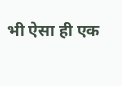भी ऐसा ही एक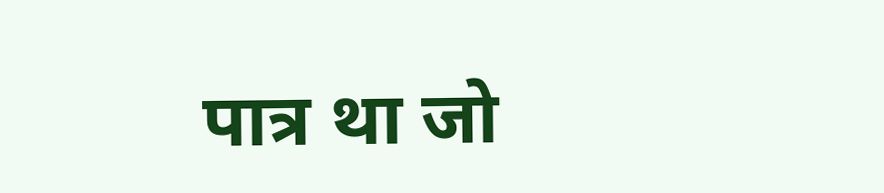पात्र था जो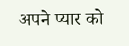अपने प्यार को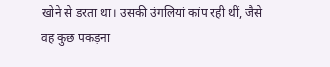खोने से डरता था। उसकी उंगलियां कांप रही थीं, जैसे वह कुछ पकड़ना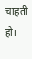चाहती हो।